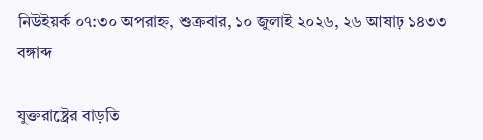নিউইয়র্ক ০৭:৩০ অপরাহ্ন, শুক্রবার, ১০ জুলাই ২০২৬, ২৬ আষাঢ় ১৪৩৩ বঙ্গাব্দ

যুক্তরাষ্ট্রের বাড়তি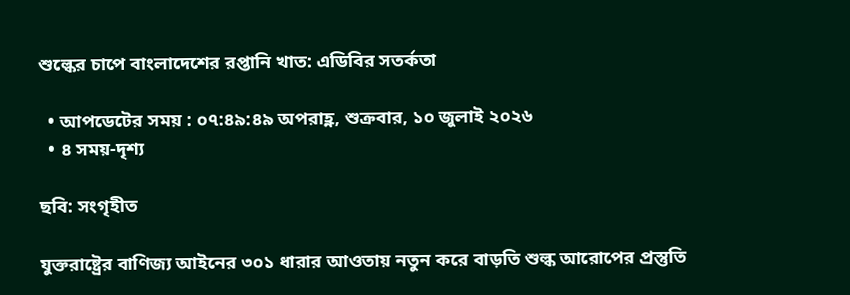শুল্কের চাপে বাংলাদেশের রপ্তানি খাত: এডিবির সতর্কতা

  • আপডেটের সময় : ০৭:৪৯:৪৯ অপরাহ্ণ, শুক্রবার, ১০ জুলাই ২০২৬
  • ৪ সময়-দৃশ্য

ছবি: সংগৃহীত

যুক্তরাষ্ট্রের বাণিজ্য আইনের ৩০১ ধারার আওতায় নতুন করে বাড়তি শুল্ক আরোপের প্রস্তুতি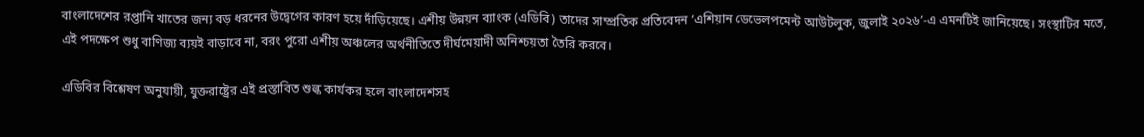বাংলাদেশের রপ্তানি খাতের জন্য বড় ধরনের উদ্বেগের কারণ হয়ে দাঁড়িয়েছে। এশীয় উন্নয়ন ব্যাংক (এডিবি) তাদের সাম্প্রতিক প্রতিবেদন ‘এশিয়ান ডেভেলপমেন্ট আউটলুক, জুলাই ২০২৬’-এ এমনটিই জানিয়েছে। সংস্থাটির মতে, এই পদক্ষেপ শুধু বাণিজ্য ব্যয়ই বাড়াবে না, বরং পুরো এশীয় অঞ্চলের অর্থনীতিতে দীর্ঘমেয়াদী অনিশ্চয়তা তৈরি করবে।

এডিবির বিশ্লেষণ অনুযায়ী, যুক্তরাষ্ট্রের এই প্রস্তাবিত শুল্ক কার্যকর হলে বাংলাদেশসহ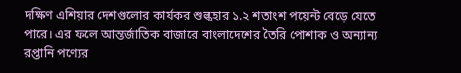দক্ষিণ এশিয়ার দেশগুলোর কার্যকর শুল্কহার ১.২ শতাংশ পয়েন্ট বেড়ে যেতে পারে। এর ফলে আন্তর্জাতিক বাজারে বাংলাদেশের তৈরি পোশাক ও অন্যান্য রপ্তানি পণ্যের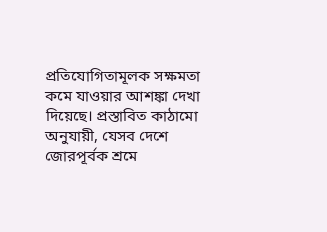প্রতিযোগিতামূলক সক্ষমতা কমে যাওয়ার আশঙ্কা দেখা দিয়েছে। প্রস্তাবিত কাঠামো অনুযায়ী, যেসব দেশে জোরপূর্বক শ্রমে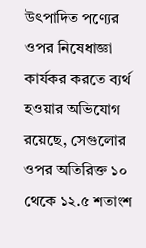উৎপাদিত পণ্যের ওপর নিষেধাজ্ঞা কার্যকর করতে ব্যর্থ হওয়ার অভিযোগ রয়েছে, সেগুলোর ওপর অতিরিক্ত ১০ থেকে ১২.৫ শতাংশ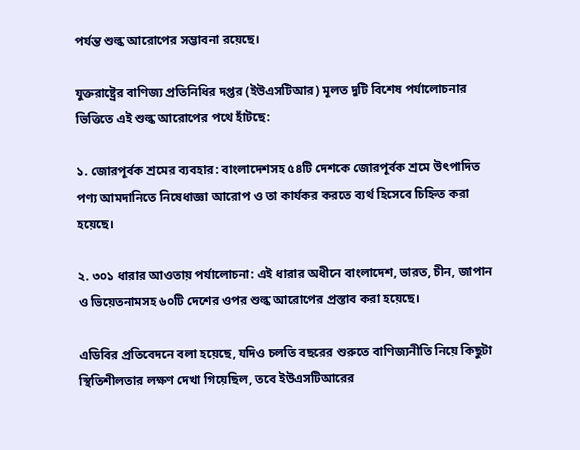পর্যন্ত শুল্ক আরোপের সম্ভাবনা রয়েছে।

যুক্তরাষ্ট্রের বাণিজ্য প্রতিনিধির দপ্তর (ইউএসটিআর) মূলত দুটি বিশেষ পর্যালোচনার ভিত্তিতে এই শুল্ক আরোপের পথে হাঁটছে:

১. জোরপূর্বক শ্রমের ব্যবহার: বাংলাদেশসহ ৫৪টি দেশকে জোরপূর্বক শ্রমে উৎপাদিত পণ্য আমদানিতে নিষেধাজ্ঞা আরোপ ও তা কার্যকর করতে ব্যর্থ হিসেবে চিহ্নিত করা হয়েছে।

২. ৩০১ ধারার আওতায় পর্যালোচনা: এই ধারার অধীনে বাংলাদেশ, ভারত, চীন, জাপান ও ভিয়েতনামসহ ৬০টি দেশের ওপর শুল্ক আরোপের প্রস্তাব করা হয়েছে।

এডিবির প্রতিবেদনে বলা হয়েছে, যদিও চলতি বছরের শুরুতে বাণিজ্যনীতি নিয়ে কিছুটা স্থিতিশীলতার লক্ষণ দেখা গিয়েছিল, তবে ইউএসটিআরের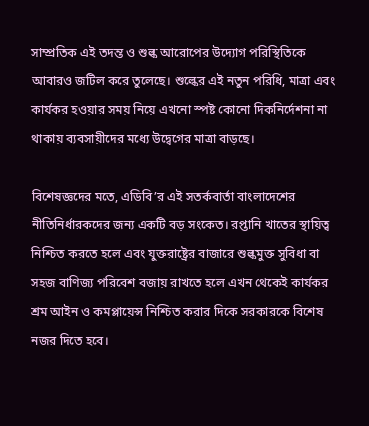সাম্প্রতিক এই তদন্ত ও শুল্ক আরোপের উদ্যোগ পরিস্থিতিকে আবারও জটিল করে তুলেছে। শুল্কের এই নতুন পরিধি, মাত্রা এবং কার্যকর হওয়ার সময় নিয়ে এখনো স্পষ্ট কোনো দিকনির্দেশনা না থাকায় ব্যবসায়ীদের মধ্যে উদ্বেগের মাত্রা বাড়ছে।

বিশেষজ্ঞদের মতে, এডিবি’র এই সতর্কবার্তা বাংলাদেশের নীতিনির্ধারকদের জন্য একটি বড় সংকেত। রপ্তানি খাতের স্থায়িত্ব নিশ্চিত করতে হলে এবং যুক্তরাষ্ট্রের বাজারে শুল্কমুক্ত সুবিধা বা সহজ বাণিজ্য পরিবেশ বজায় রাখতে হলে এখন থেকেই কার্যকর শ্রম আইন ও কমপ্লায়েন্স নিশ্চিত করার দিকে সরকারকে বিশেষ নজর দিতে হবে।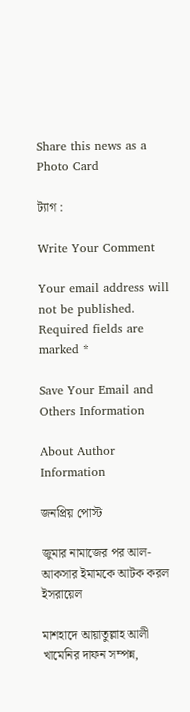Share this news as a Photo Card

ট্যাগ :

Write Your Comment

Your email address will not be published. Required fields are marked *

Save Your Email and Others Information

About Author Information

জনপ্রিয় পোস্ট

জুমার নামাজের পর আল-আকসার ইমামকে আটক করল ইসরায়েল

মাশহাদে আয়াতুল্লাহ আলী খামেনির দাফন সম্পন্ন,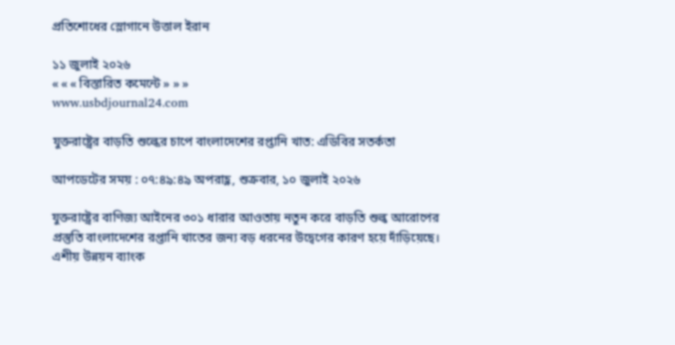প্রতিশোধের স্লোগানে উত্তাল ইরান

১১ জুলাই ২০২৬
« « « বিস্তারিত কমেন্টে » » »
www.usbdjournal24.com

যুক্তরাষ্ট্রের বাড়তি শুল্কের চাপে বাংলাদেশের রপ্তানি খাত: এডিবির সতর্কতা

আপডেটের সময় : ০৭:৪৯:৪৯ অপরাহ্ণ, শুক্রবার, ১০ জুলাই ২০২৬

যুক্তরাষ্ট্রের বাণিজ্য আইনের ৩০১ ধারার আওতায় নতুন করে বাড়তি শুল্ক আরোপের প্রস্তুতি বাংলাদেশের রপ্তানি খাতের জন্য বড় ধরনের উদ্বেগের কারণ হয়ে দাঁড়িয়েছে। এশীয় উন্নয়ন ব্যাংক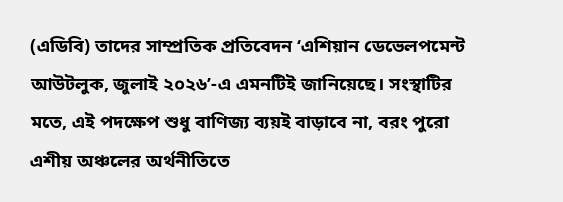(এডিবি) তাদের সাম্প্রতিক প্রতিবেদন ‘এশিয়ান ডেভেলপমেন্ট আউটলুক, জুলাই ২০২৬’-এ এমনটিই জানিয়েছে। সংস্থাটির মতে, এই পদক্ষেপ শুধু বাণিজ্য ব্যয়ই বাড়াবে না, বরং পুরো এশীয় অঞ্চলের অর্থনীতিতে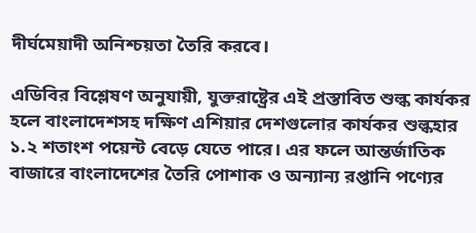দীর্ঘমেয়াদী অনিশ্চয়তা তৈরি করবে।

এডিবির বিশ্লেষণ অনুযায়ী, যুক্তরাষ্ট্রের এই প্রস্তাবিত শুল্ক কার্যকর হলে বাংলাদেশসহ দক্ষিণ এশিয়ার দেশগুলোর কার্যকর শুল্কহার ১.২ শতাংশ পয়েন্ট বেড়ে যেতে পারে। এর ফলে আন্তর্জাতিক বাজারে বাংলাদেশের তৈরি পোশাক ও অন্যান্য রপ্তানি পণ্যের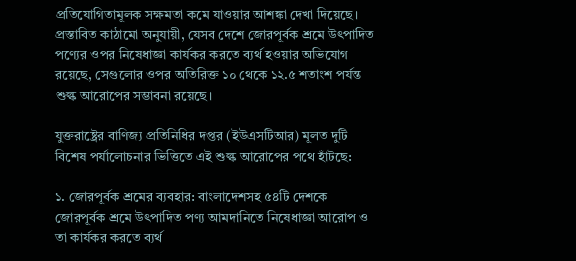প্রতিযোগিতামূলক সক্ষমতা কমে যাওয়ার আশঙ্কা দেখা দিয়েছে। প্রস্তাবিত কাঠামো অনুযায়ী, যেসব দেশে জোরপূর্বক শ্রমে উৎপাদিত পণ্যের ওপর নিষেধাজ্ঞা কার্যকর করতে ব্যর্থ হওয়ার অভিযোগ রয়েছে, সেগুলোর ওপর অতিরিক্ত ১০ থেকে ১২.৫ শতাংশ পর্যন্ত শুল্ক আরোপের সম্ভাবনা রয়েছে।

যুক্তরাষ্ট্রের বাণিজ্য প্রতিনিধির দপ্তর (ইউএসটিআর) মূলত দুটি বিশেষ পর্যালোচনার ভিত্তিতে এই শুল্ক আরোপের পথে হাঁটছে:

১. জোরপূর্বক শ্রমের ব্যবহার: বাংলাদেশসহ ৫৪টি দেশকে জোরপূর্বক শ্রমে উৎপাদিত পণ্য আমদানিতে নিষেধাজ্ঞা আরোপ ও তা কার্যকর করতে ব্যর্থ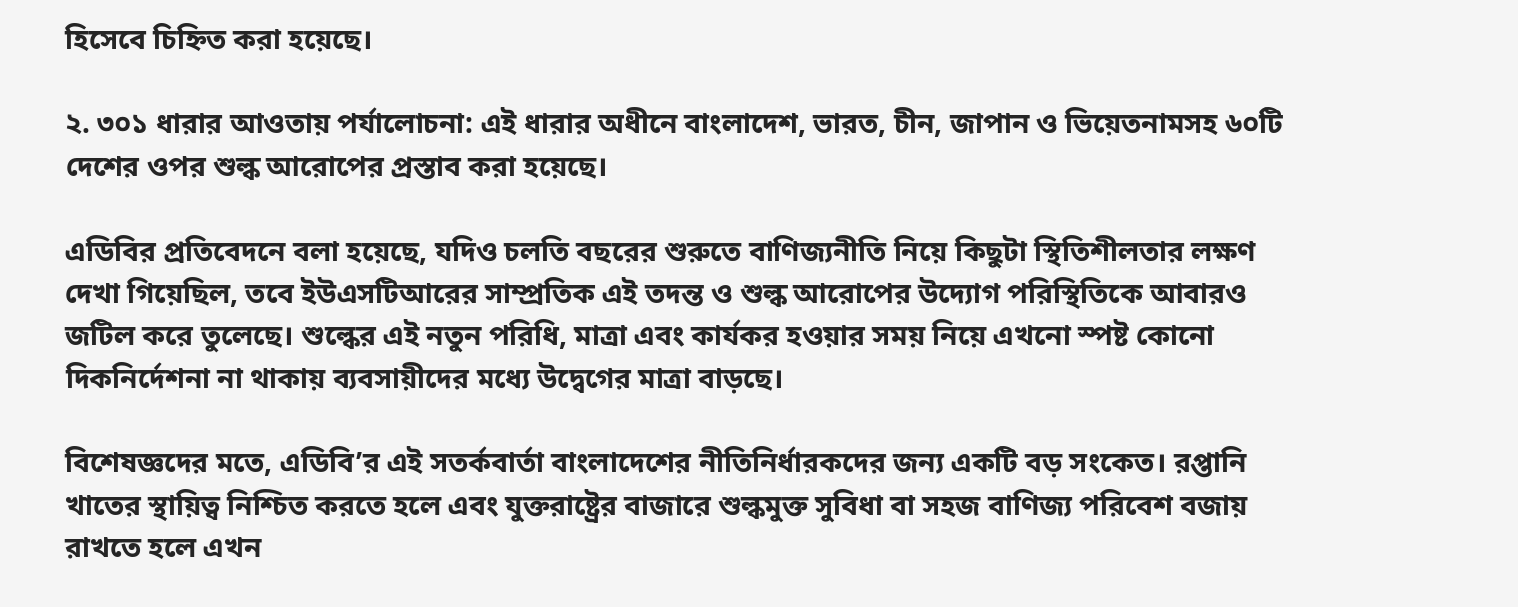হিসেবে চিহ্নিত করা হয়েছে।

২. ৩০১ ধারার আওতায় পর্যালোচনা: এই ধারার অধীনে বাংলাদেশ, ভারত, চীন, জাপান ও ভিয়েতনামসহ ৬০টি দেশের ওপর শুল্ক আরোপের প্রস্তাব করা হয়েছে।

এডিবির প্রতিবেদনে বলা হয়েছে, যদিও চলতি বছরের শুরুতে বাণিজ্যনীতি নিয়ে কিছুটা স্থিতিশীলতার লক্ষণ দেখা গিয়েছিল, তবে ইউএসটিআরের সাম্প্রতিক এই তদন্ত ও শুল্ক আরোপের উদ্যোগ পরিস্থিতিকে আবারও জটিল করে তুলেছে। শুল্কের এই নতুন পরিধি, মাত্রা এবং কার্যকর হওয়ার সময় নিয়ে এখনো স্পষ্ট কোনো দিকনির্দেশনা না থাকায় ব্যবসায়ীদের মধ্যে উদ্বেগের মাত্রা বাড়ছে।

বিশেষজ্ঞদের মতে, এডিবি’র এই সতর্কবার্তা বাংলাদেশের নীতিনির্ধারকদের জন্য একটি বড় সংকেত। রপ্তানি খাতের স্থায়িত্ব নিশ্চিত করতে হলে এবং যুক্তরাষ্ট্রের বাজারে শুল্কমুক্ত সুবিধা বা সহজ বাণিজ্য পরিবেশ বজায় রাখতে হলে এখন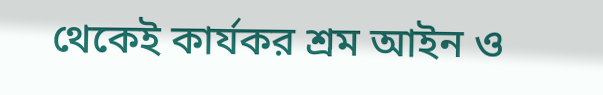থেকেই কার্যকর শ্রম আইন ও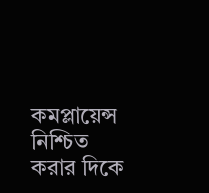কমপ্লায়েন্স নিশ্চিত করার দিকে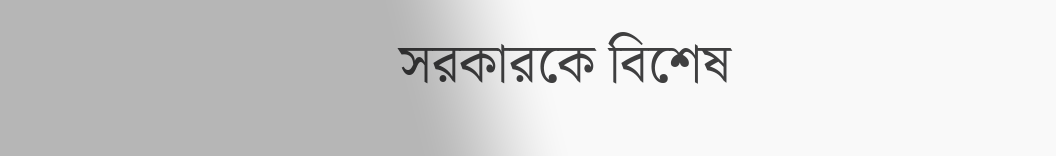সরকারকে বিশেষ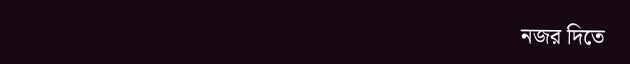নজর দিতে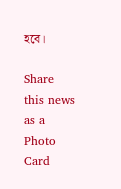হবে।

Share this news as a Photo Card